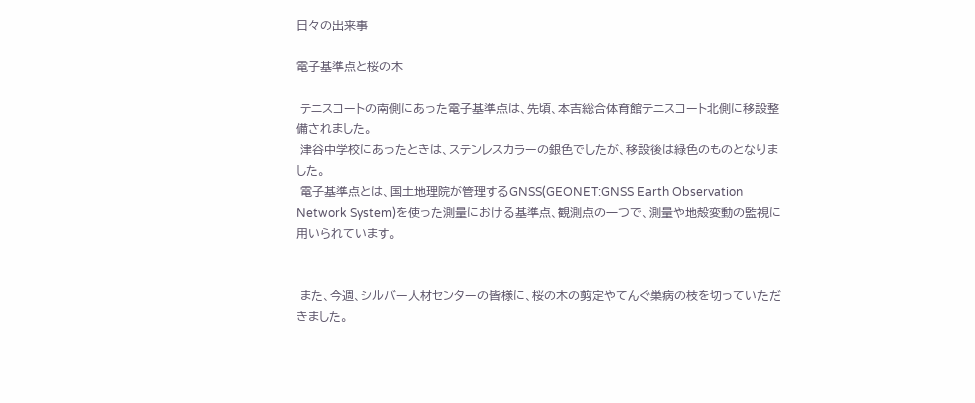日々の出来事

電子基準点と桜の木

 テニスコートの南側にあった電子基準点は、先頃、本吉総合体育館テニスコート北側に移設整備されました。
 津谷中学校にあったときは、ステンレスカラーの銀色でしたが、移設後は緑色のものとなりました。
 電子基準点とは、国土地理院が管理するGNSS(GEONET:GNSS Earth Observation Network System)を使った測量における基準点、観測点の一つで、測量や地殻変動の監視に用いられています。


 また、今週、シルバー人材センターの皆様に、桜の木の剪定やてんぐ巣病の枝を切っていただきました。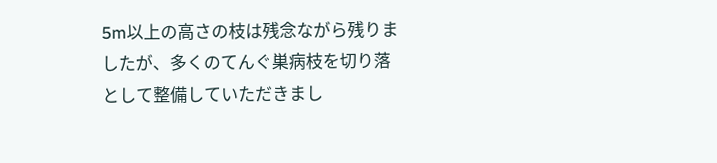5m以上の高さの枝は残念ながら残りましたが、多くのてんぐ巣病枝を切り落として整備していただきまし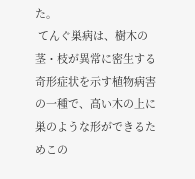た。
 てんぐ巣病は、樹木の茎・枝が異常に密生する奇形症状を示す植物病害の一種で、高い木の上に巣のような形ができるためこの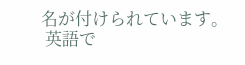名が付けられています。
 英語で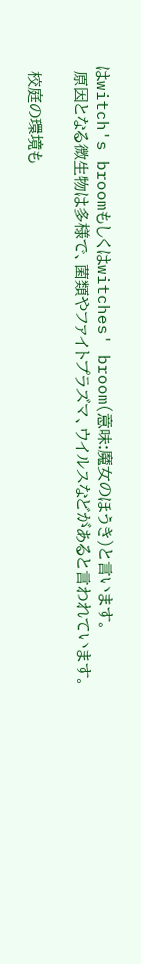はwitch's broomもしくはwitches' broom(意味:魔女のほうき)と言います。
 原因となる微生物は多様で、菌類やファイトプラズマ、ウイルスなどがあると言われています。

 校庭の環境も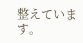整えています。